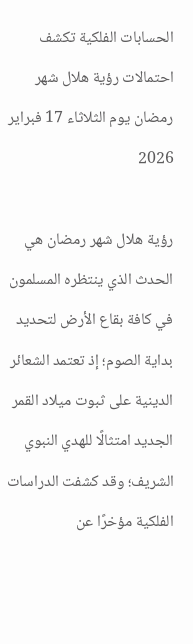الحسابات الفلكية تكشف احتمالات رؤية هلال شهر رمضان يوم الثلاثاء 17 فبراير 2026

رؤية هلال شهر رمضان هي الحدث الذي ينتظره المسلمون في كافة بقاع الأرض لتحديد بداية الصوم؛ إذ تعتمد الشعائر الدينية على ثبوت ميلاد القمر الجديد امتثالًا للهدي النبوي الشريف؛ وقد كشفت الدراسات الفلكية مؤخرًا عن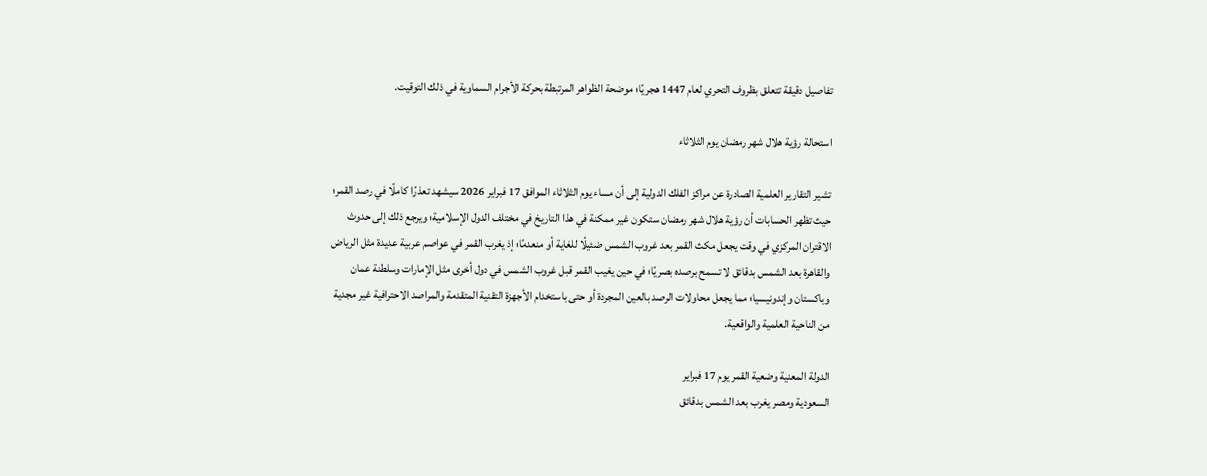تفاصيل دقيقة تتعلق بظروف التحري لعام 1447 هجريًا؛ موضحة الظواهر المرتبطة بحركة الأجرام السماوية في ذلك التوقيت.

استحالة رؤية هلال شهر رمضان يوم الثلاثاء

تشير التقارير العلمية الصادرة عن مراكز الفلك الدولية إلى أن مساء يوم الثلاثاء الموافق 17 فبراير 2026 سيشهد تعذرًا كاملًا في رصد القمر؛ حيث تظهر الحسابات أن رؤية هلال شهر رمضان ستكون غير ممكنة في هذا التاريخ في مختلف الدول الإسلامية؛ ويرجع ذلك إلى حدوث الاقتران المركزي في وقت يجعل مكث القمر بعد غروب الشمس ضئيلًا للغاية أو منعدمًا؛ إذ يغرب القمر في عواصم عربية عديدة مثل الرياض والقاهرة بعد الشمس بدقائق لا تسمح برصده بصريًا؛ في حين يغيب القمر قبل غروب الشمس في دول أخرى مثل الإمارات وسلطنة عمان وباكستان وإندونيسيا؛ مما يجعل محاولات الرصد بالعين المجردة أو حتى باستخدام الأجهزة التقنية المتقدمة والمراصد الاحترافية غير مجدية من الناحية العلمية والواقعية.

الدولة المعنية وضعية القمر يوم 17 فبراير
السعودية ومصر يغرب بعد الشمس بدقائق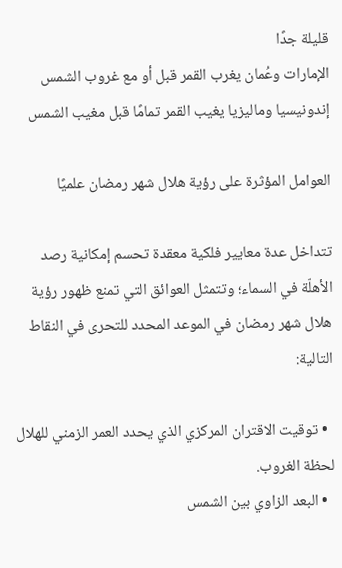قليلة جدًا
الإمارات وعُمان يغرب القمر قبل أو مع غروب الشمس
إندونيسيا وماليزيا يغيب القمر تمامًا قبل مغيب الشمس

العوامل المؤثرة على رؤية هلال شهر رمضان علميًا

تتداخل عدة معايير فلكية معقدة تحسم إمكانية رصد الأهلّة في السماء؛ وتتمثل العوائق التي تمنع ظهور رؤية هلال شهر رمضان في الموعد المحدد للتحرى في النقاط التالية:

  • توقيت الاقتران المركزي الذي يحدد العمر الزمني للهلال لحظة الغروب.
  • البعد الزاوي بين الشمس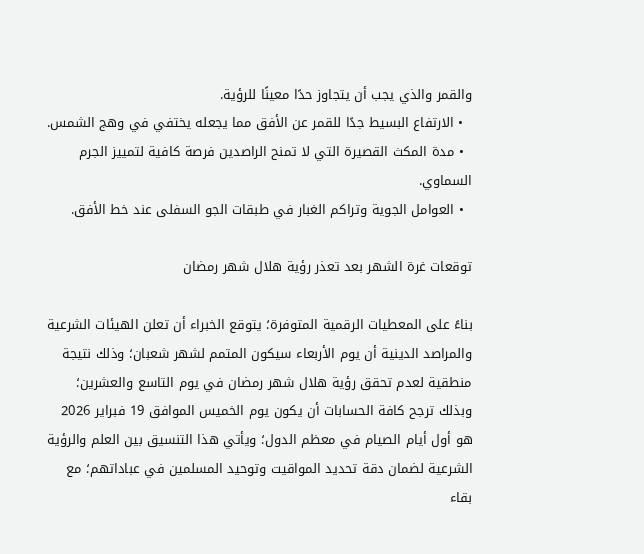والقمر والذي يجب أن يتجاوز حدًا معينًا للرؤية.
  • الارتفاع البسيط جدًا للقمر عن الأفق مما يجعله يختفي في وهج الشمس.
  • مدة المكث القصيرة التي لا تمنح الراصدين فرصة كافية لتمييز الجرم السماوي.
  • العوامل الجوية وتراكم الغبار في طبقات الجو السفلى عند خط الأفق.

توقعات غرة الشهر بعد تعذر رؤية هلال شهر رمضان

بناءً على المعطيات الرقمية المتوفرة؛ يتوقع الخبراء أن تعلن الهيئات الشرعية والمراصد الدينية أن يوم الأربعاء سيكون المتمم لشهر شعبان؛ وذلك نتيجة منطقية لعدم تحقق رؤية هلال شهر رمضان في يوم التاسع والعشرين؛ وبذلك ترجح كافة الحسابات أن يكون يوم الخميس الموافق 19 فبراير 2026 هو أول أيام الصيام في معظم الدول؛ ويأتي هذا التنسيق بين العلم والرؤية الشرعية لضمان دقة تحديد المواقيت وتوحيد المسلمين في عباداتهم؛ مع بقاء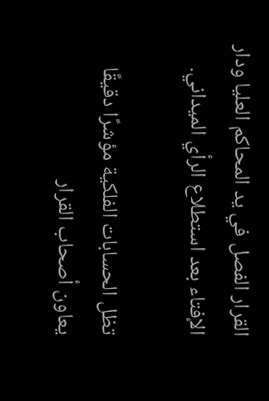القرار الفصل في يد المحاكم العليا ودار الإفتاء بعد استطلاع الرأي الميداني.

تظل الحسابات الفلكية مؤشرًا دقيقًا يعاون أصحاب القرار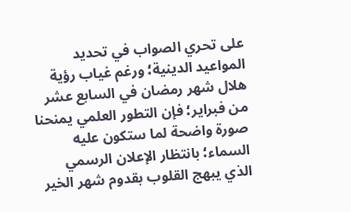على تحري الصواب في تحديد المواعيد الدينية؛ ورغم غياب رؤية هلال شهر رمضان في السابع عشر من فبراير؛ فإن التطور العلمي يمنحنا صورة واضحة لما ستكون عليه السماء؛ بانتظار الإعلان الرسمي الذي يبهج القلوب بقدوم شهر الخير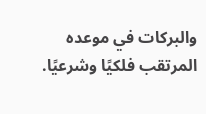والبركات في موعده المرتقب فلكيًا وشرعيًا.